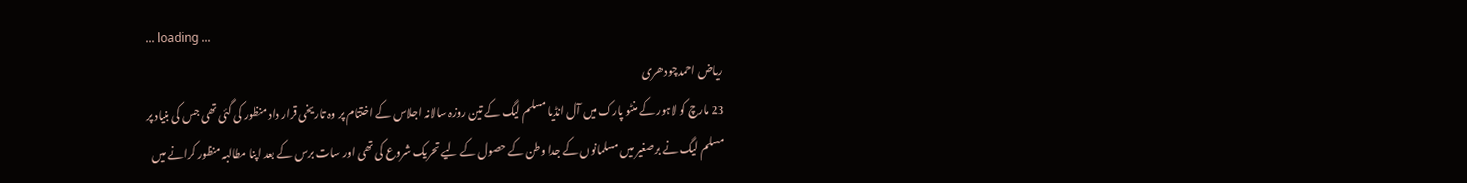... loading ...
ریاض احمدچودھری
23 مارچ کو لاہور کے منٹو پارک میں آل انڈیا مسلم لیگ کے تین روزہ سالانہ اجلاس کے اختتام پر وہ تاریخی قرار داد منظور کی گئی تھی جس کی بنیاد پر مسلم لیگ نے برصغیر میں مسلمانوں کے جدا وطن کے حصول کے لیے تحریک شروع کی تھی اور سات برس کے بعد اپنا مطالبہ منظور کرانے میں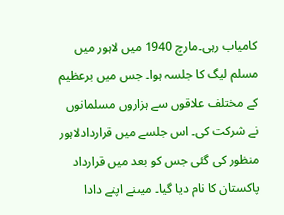کامیاب رہی۔مارچ 1940 میں لاہور میں مسلم لیگ کا جلسہ ہوا۔ جس میں برعظیم کے مختلف علاقوں سے ہزاروں مسلمانوں نے شرکت کی۔ اس جلسے میں قراردادلاہور منظور کی گئی جس کو بعد میں قرارداد پاکستان کا نام دیا گیا۔ میںنے اپنے دادا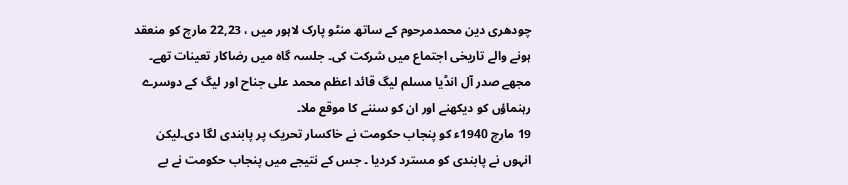چودھری دین محمدمرحوم کے ساتھ منٹو پارک لاہور میں ، 22,23 مارچ کو منعقد ہونے والے تاریخی اجتماع میں شرکت کی۔ جلسہ گاہ میں رضاکار تعینات تھے۔ مجھے صدر آل انڈیا مسلم لیگ قائد اعظم محمد علی جناح اور لیگ کے دوسرے رہنماؤں کو دیکھنے اور ان کو سننے کا موقع ملا۔
19 مارچ 1940ء کو پنجاب حکومت نے خاکسار تحریک پر پابندی لگا دی۔لیکن انہوں نے پابندی کو مسترد کردیا ۔ جس کے نتیجے میں پنجاب حکومت نے بے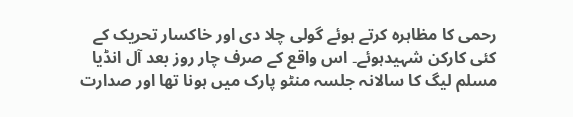رحمی کا مظاہرہ کرتے ہوئے گولی چلا دی اور خاکسار تحریک کے کئی کارکن شہیدہوئے۔ اس واقع کے صرف چار روز بعد آل انڈیا مسلم لیگ کا سالانہ جلسہ منٹو پارک میں ہونا تھا اور صدارت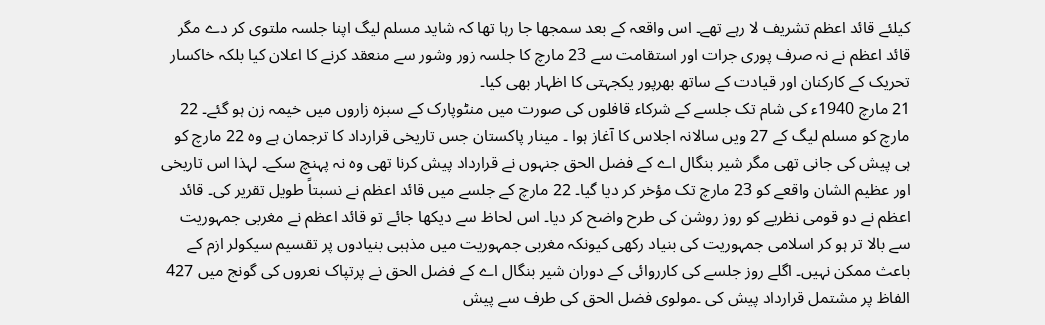کیلئے قائد اعظم تشریف لا رہے تھے۔ اس واقعہ کے بعد سمجھا جا رہا تھا کہ شاید مسلم لیگ اپنا جلسہ ملتوی کر دے مگر قائد اعظم نے نہ صرف پوری جرات اور استقامت سے 23 مارچ کا جلسہ زور وشور سے منعقد کرنے کا اعلان کیا بلکہ خاکسار تحریک کے کارکنان اور قیادت کے ساتھ بھرپور یکجہتی کا اظہار بھی کیا۔
21 مارچ 1940ء کی شام تک جلسے کے شرکاء قافلوں کی صورت میں منٹوپارک کے سبزہ زاروں میں خیمہ زن ہو گئے۔ 22 مارچ کو مسلم لیگ کے 27 ویں سالانہ اجلاس کا آغاز ہوا ۔ مینار پاکستان جس تاریخی قرارداد کا ترجمان ہے وہ 22 مارچ کو ہی پیش کی جانی تھی مگر شیر بنگال اے کے فضل الحق جنہوں نے قرارداد پیش کرنا تھی وہ نہ پہنچ سکے۔ لہذا اس تاریخی اور عظیم الشان واقعے کو 23 مارچ تک مؤخر کر دیا گیا۔ 22 مارچ کے جلسے میں قائد اعظم نے نسبتاً طویل تقریر کی۔ قائد اعظم نے دو قومی نظریے کو روز روشن کی طرح واضح کر دیا۔ اس لحاظ سے دیکھا جائے تو قائد اعظم نے مغربی جمہوریت سے بالا تر ہو کر اسلامی جمہوریت کی بنیاد رکھی کیونکہ مغربی جمہوریت میں مذہبی بنیادوں پر تقسیم سیکولر ازم کے باعث ممکن نہیں۔ اگلے روز جلسے کی کارروائی کے دوران شیر بنگال اے کے فضل الحق نے پرتپاک نعروں کی گونج میں 427 الفاظ پر مشتمل قرارداد پیش کی ۔مولوی فضل الحق کی طرف سے پیش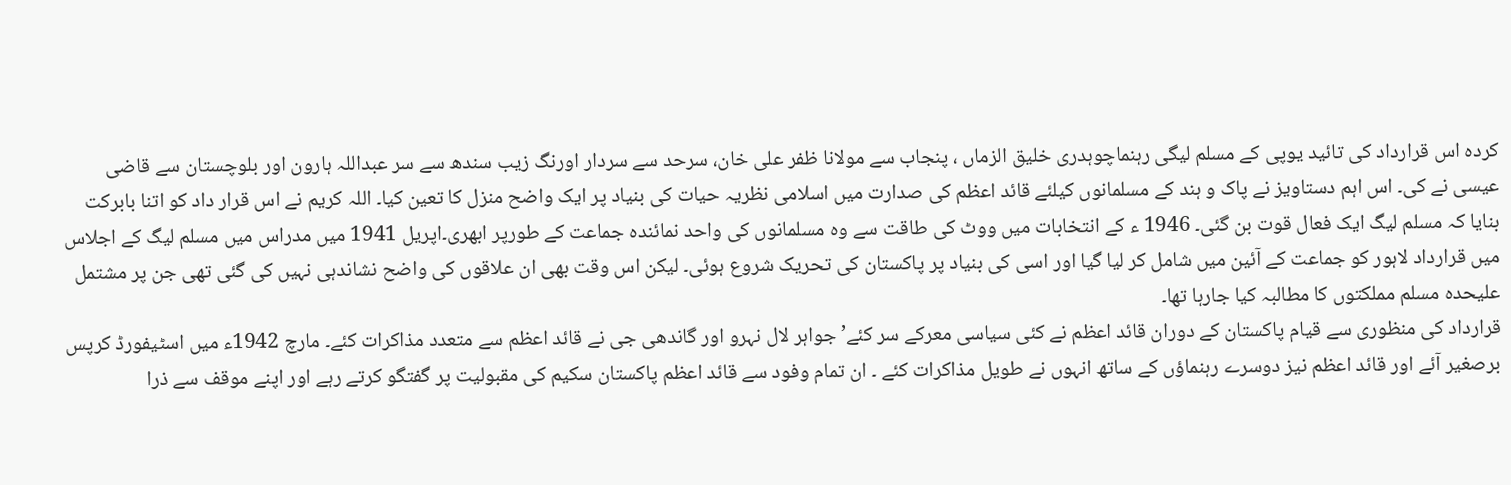کردہ اس قرارداد کی تائید یوپی کے مسلم لیگی رہنماچوہدری خلیق الزماں ، پنجاب سے مولانا ظفر علی خان، سرحد سے سردار اورنگ زیب سندھ سے سر عبداللہ ہارون اور بلوچستان سے قاضی عیسی نے کی۔ اس اہم دستاویز نے پاک و ہند کے مسلمانوں کیلئے قائد اعظم کی صدارت میں اسلامی نظریہ حیات کی بنیاد پر ایک واضح منزل کا تعین کیا۔ اللہ کریم نے اس قرار داد کو اتنا بابرکت بنایا کہ مسلم لیگ ایک فعال قوت بن گئی۔ 1946 ء کے انتخابات میں ووٹ کی طاقت سے وہ مسلمانوں کی واحد نمائندہ جماعت کے طورپر ابھری۔اپریل 1941 میں مدراس میں مسلم لیگ کے اجلاس میں قرارداد لاہور کو جماعت کے آئین میں شامل کر لیا گیا اور اسی کی بنیاد پر پاکستان کی تحریک شروع ہوئی۔ لیکن اس وقت بھی ان علاقوں کی واضح نشاندہی نہیں کی گئی تھی جن پر مشتمل علیحدہ مسلم مملکتوں کا مطالبہ کیا جارہا تھا۔
قرارداد کی منظوری سے قیام پاکستان کے دوران قائد اعظم نے کئی سیاسی معرکے سر کئے’ جواہر لال نہرو اور گاندھی جی نے قائد اعظم سے متعدد مذاکرات کئے۔ مارچ 1942ء میں اسٹیفورڈ کرپس برصغیر آئے اور قائد اعظم نیز دوسرے رہنماؤں کے ساتھ انہوں نے طویل مذاکرات کئے ۔ ان تمام وفود سے قائد اعظم پاکستان سکیم کی مقبولیت پر گفتگو کرتے رہے اور اپنے موقف سے ذرا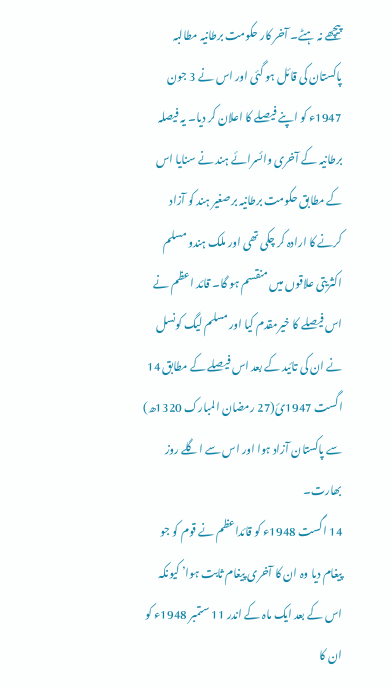پیچھے نہ ہٹے۔ آخر کار حکومت برطانیہ مطالبہ پاکستان کی قائل ہو گئی اور اس نے 3 جون 1947ء کو اپنے فیصلے کا اعلان کر دیا۔ یہ فیصلہ برطانیہ کے آخری وائسرائے ہند نے سنایا اس کے مطابق حکومت برطانیہ برصغیر ہند کو آزاد کرنے کا ارادہ کر چکی تھی اور ملک ہندو مسلم اکثریتی علاقوں میں منقسم ہو گا۔ قائد اعظم نے اس فیصلے کا خیرمقدم کیا اور مسلم لیگ کونسل نے ان کی تائید کے بعد اس فیصلے کے مطابق 14 اگست 1947ئ(27 رمضان المبارک 1320ھ) سے پاکستان آزاد ہوا اور اس سے اگلے روز بھارت۔
14 اگست 1948ء کو قائداعظم نے قوم کو جو پیغام دیا وہ ان کا آخری پیغام ثابت ہوا’ کیونکہ اس کے بعد ایک ماہ کے اندر 11 ستمبر 1948ء کو ان کا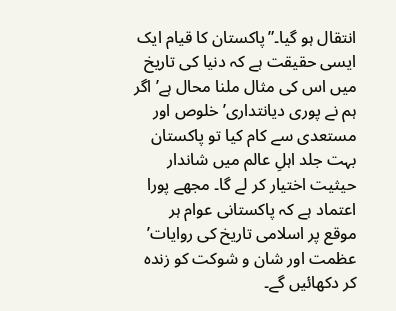انتقال ہو گیا۔”پاکستان کا قیام ایک ایسی حقیقت ہے کہ دنیا کی تاریخ میں اس کی مثال ملنا محال ہے’ اگر ہم نے پوری دیانتداری’ خلوص اور مستعدی سے کام کیا تو پاکستان بہت جلد اہلِ عالم میں شاندار حیثیت اختیار کر لے گا۔ مجھے پورا اعتماد ہے کہ پاکستانی عوام ہر موقع پر اسلامی تاریخ کی روایات’ عظمت اور شان و شوکت کو زندہ کر دکھائیں گے۔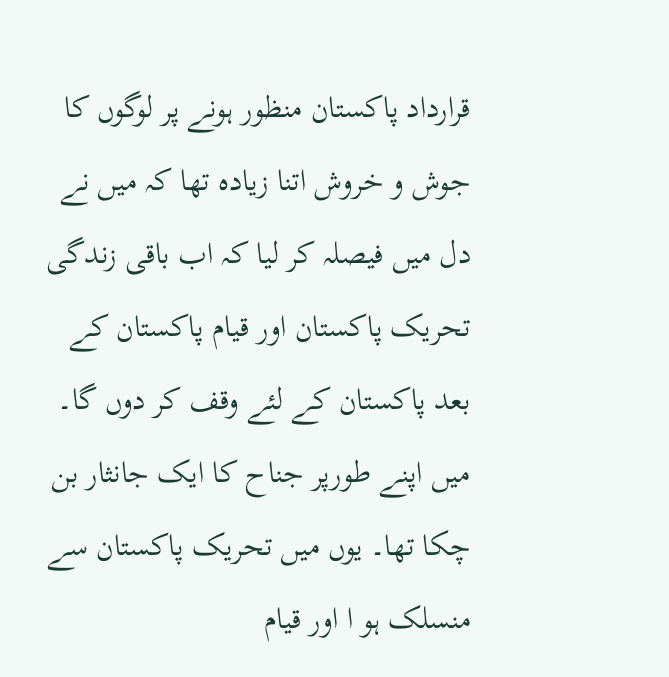قرارداد پاکستان منظور ہونے پر لوگوں کا جوش و خروش اتنا زیادہ تھا کہ میں نے دل میں فیصلہ کر لیا کہ اب باقی زندگی تحریک پاکستان اور قیام پاکستان کے بعد پاکستان کے لئے وقف کر دوں گا۔ میں اپنے طورپر جناح کا ایک جانثار بن چکا تھا۔ یوں میں تحریک پاکستان سے منسلک ہو ا اور قیام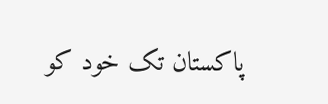پاکستان تک خود کو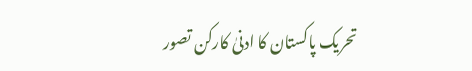تحریک پاکستان کا ادنیٰ کارکن تصور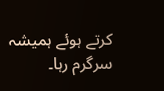کرتے ہوئے ہمیشہ سرگرم رہا۔